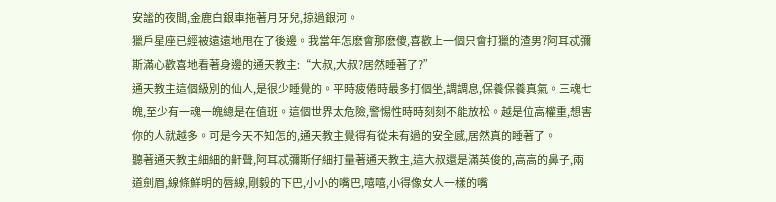安謐的夜間,金鹿白銀車拖著月牙兒,掠過銀河。
獵戶星座已經被遠遠地甩在了後邊。我當年怎麽會那麽傻,喜歡上一個只會打獵的渣男?阿耳忒彌斯滿心歡喜地看著身邊的通天教主:“大叔,大叔?居然睡著了?”
通天教主這個級別的仙人,是很少睡覺的。平時疲倦時最多打個坐,調調息,保養保養真氣。三魂七魄,至少有一魂一魄總是在值班。這個世界太危險,警惕性時時刻刻不能放松。越是位高權重,想害你的人就越多。可是今天不知怎的,通天教主覺得有從未有過的安全感,居然真的睡著了。
聽著通天教主細細的鼾聲,阿耳忒彌斯仔細打量著通天教主,這大叔還是滿英俊的,高高的鼻子,兩道劍眉,線條鮮明的唇線,剛毅的下巴,小小的嘴巴,嘻嘻,小得像女人一樣的嘴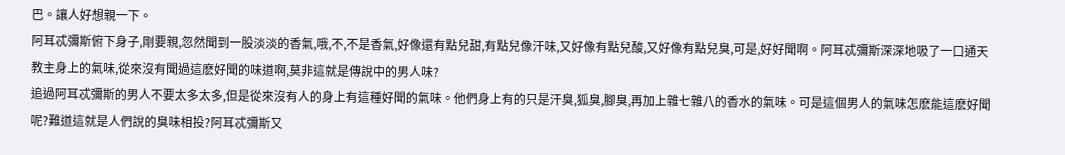巴。讓人好想親一下。
阿耳忒彌斯俯下身子,剛要親,忽然聞到一股淡淡的香氣,哦,不,不是香氣,好像還有點兒甜,有點兒像汗味,又好像有點兒酸,又好像有點兒臭,可是,好好聞啊。阿耳忒彌斯深深地吸了一口通天教主身上的氣味,從來沒有聞過這麽好聞的味道啊,莫非這就是傳說中的男人味?
追過阿耳忒彌斯的男人不要太多太多,但是從來沒有人的身上有這種好聞的氣味。他們身上有的只是汗臭,狐臭,腳臭,再加上雜七雜八的香水的氣味。可是這個男人的氣味怎麽能這麽好聞呢?難道這就是人們說的臭味相投?阿耳忒彌斯又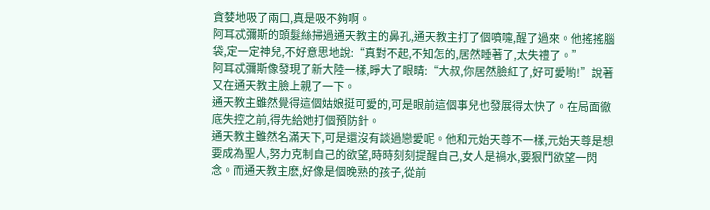貪婪地吸了兩口,真是吸不夠啊。
阿耳忒彌斯的頭髮絲掃過通天教主的鼻孔,通天教主打了個噴嚏,醒了過來。他搖搖腦袋,定一定神兒,不好意思地說:“真對不起,不知怎的,居然睡著了,太失禮了。”
阿耳忒彌斯像發現了新大陸一樣,睜大了眼睛:“大叔,你居然臉紅了,好可愛喲!”說著又在通天教主臉上親了一下。
通天教主雖然覺得這個姑娘挺可愛的,可是眼前這個事兒也發展得太快了。在局面徹底失控之前,得先給她打個預防針。
通天教主雖然名滿天下,可是還沒有談過戀愛呢。他和元始天尊不一樣,元始天尊是想要成為聖人,努力克制自己的欲望,時時刻刻提醒自己,女人是禍水,要狠鬥欲望一閃念。而通天教主麽,好像是個晚熟的孩子,從前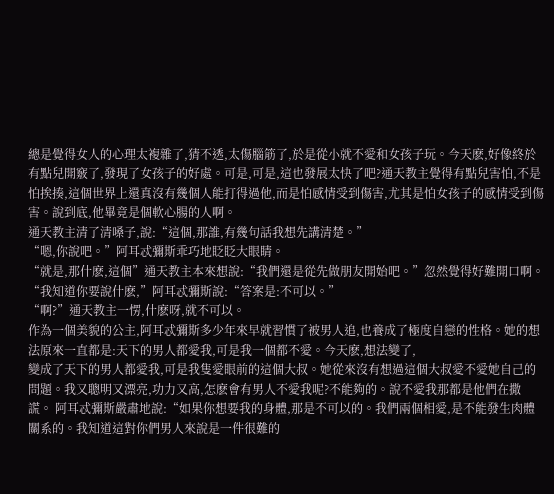總是覺得女人的心理太複雜了,猜不透,太傷腦筋了,於是從小就不愛和女孩子玩。今天麽,好像終於有點兒開竅了,發現了女孩子的好處。可是,可是,這也發展太快了吧?通天教主覺得有點兒害怕,不是怕挨揍,這個世界上還真沒有幾個人能打得過他,而是怕感情受到傷害,尤其是怕女孩子的感情受到傷害。說到底,他畢竟是個軟心腸的人啊。
通天教主清了清嗓子,說:“這個,那誰,有幾句話我想先講清楚。”
“嗯,你說吧。”阿耳忒彌斯乖巧地眨眨大眼睛。
“就是,那什麽,這個”通天教主本來想說:“我們還是從先做朋友開始吧。”忽然覺得好難開口啊。
“我知道你要說什麽,”阿耳忒彌斯說:“答案是:不可以。”
“啊?”通天教主一愣,什麽呀,就不可以。
作為一個美貌的公主,阿耳忒彌斯多少年來早就習慣了被男人追,也養成了極度自戀的性格。她的想法原來一直都是:天下的男人都愛我,可是我一個都不愛。今天麽,想法變了,
變成了天下的男人都愛我,可是我隻愛眼前的這個大叔。她從來沒有想過這個大叔愛不愛她自己的問題。我又聰明又漂亮,功力又高,怎麽會有男人不愛我呢?不能夠的。說不愛我那都是他們在撒謊。 阿耳忒彌斯嚴肅地說:“如果你想要我的身體,那是不可以的。我們兩個相愛,是不能發生肉體關系的。我知道這對你們男人來說是一件很難的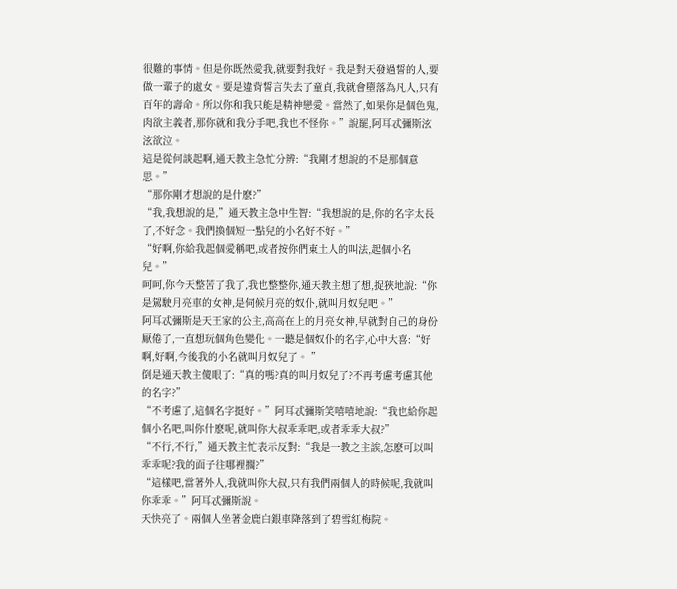很難的事情。但是你既然愛我,就要對我好。我是對天發過誓的人,要做一輩子的處女。要是違背誓言失去了童貞,我就會墮落為凡人,只有百年的壽命。所以你和我只能是精神戀愛。當然了,如果你是個色鬼,肉欲主義者,那你就和我分手吧,我也不怪你。”說罷,阿耳忒彌斯泫泫欲泣。
這是從何談起啊,通天教主急忙分辨:“我剛才想說的不是那個意思。”
“那你剛才想說的是什麽?”
“我,我想說的是,”通天教主急中生智:“我想說的是,你的名字太長了,不好念。我們換個短一點兒的小名好不好。”
“好啊,你給我起個愛稱吧,或者按你們東土人的叫法,起個小名兒。”
呵呵,你今天整苦了我了,我也整整你,通天教主想了想,捉狹地說:“你是駕駛月亮車的女神,是伺候月亮的奴仆,就叫月奴兒吧。”
阿耳忒彌斯是天王家的公主,高高在上的月亮女神,早就對自己的身份厭倦了,一直想玩個角色變化。一聽是個奴仆的名字,心中大喜:“好啊,好啊,今後我的小名就叫月奴兒了。 ”
倒是通天教主傻眼了:“真的嗎?真的叫月奴兒了?不再考慮考慮其他的名字?”
“不考慮了,這個名字挺好。”阿耳忒彌斯笑嘻嘻地說:“我也給你起個小名吧,叫你什麽呢,就叫你大叔乖乖吧,或者乖乖大叔?”
“不行,不行,”通天教主忙表示反對:“我是一教之主誒,怎麽可以叫乖乖呢?我的面子往哪裡擱?”
“這樣吧,當著外人,我就叫你大叔,只有我們兩個人的時候呢,我就叫你乖乖。”阿耳忒彌斯說。
天快亮了。兩個人坐著金鹿白銀車降落到了碧雪紅梅院。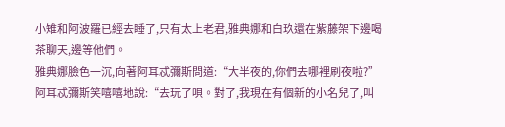小雉和阿波羅已經去睡了,只有太上老君,雅典娜和白玖還在紫藤架下邊喝茶聊天,邊等他們。
雅典娜臉色一沉,向著阿耳忒彌斯問道:“大半夜的,你們去哪裡刷夜啦?”
阿耳忒彌斯笑嘻嘻地說:“去玩了唄。對了,我現在有個新的小名兒了,叫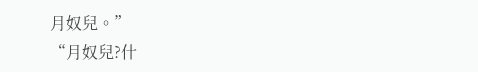月奴兒。”
“月奴兒?什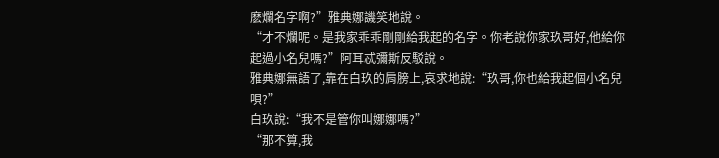麽爛名字啊?”雅典娜譏笑地說。
“才不爛呢。是我家乖乖剛剛給我起的名字。你老說你家玖哥好,他給你起過小名兒嗎?”阿耳忒彌斯反駁說。
雅典娜無語了,靠在白玖的肩膀上,哀求地說:“玖哥,你也給我起個小名兒唄?”
白玖說:“我不是管你叫娜娜嗎?”
“那不算,我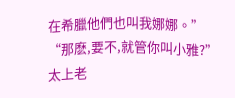在希臘他們也叫我娜娜。”
“那麽,要不,就管你叫小雅?”
太上老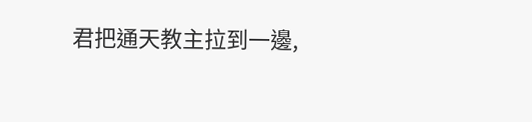君把通天教主拉到一邊,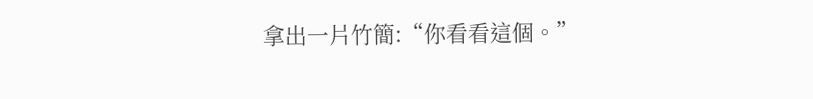拿出一片竹簡:“你看看這個。”